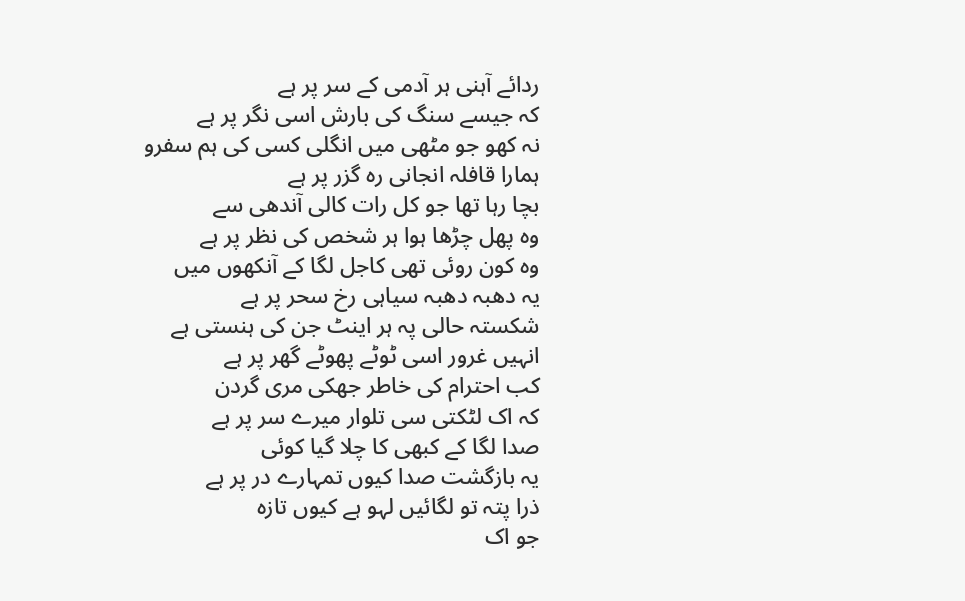ردائے آہنی ہر آدمی کے سر پر ہے
کہ جیسے سنگ کی بارش اسی نگر پر ہے
نہ کھو جو مٹھی میں انگلی کسی کی ہم سفرو
ہمارا قافلہ انجانی رہ گزر پر ہے
بچا رہا تھا جو کل رات کالی آندھی سے
وہ پھل چڑھا ہوا ہر شخص کی نظر پر ہے
وہ کون روئی تھی کاجل لگا کے آنکھوں میں
یہ دھبہ دھبہ سیاہی رخ سحر پر ہے
شکستہ حالی پہ ہر اینٹ جن کی ہنستی ہے
انہیں غرور اسی ٹوٹے پھوٹے گھر پر ہے
کب احترام کی خاطر جھکی مری گردن
کہ اک لٹکتی سی تلوار میرے سر پر ہے
صدا لگا کے کبھی کا چلا گیا کوئی
یہ بازگشت صدا کیوں تمہارے در پر ہے
ذرا پتہ تو لگائیں لہو ہے کیوں تازہ
جو اک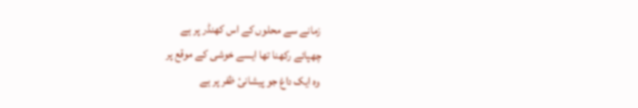زمانے سے محلوں کے اس کھنڈر پر ہے
چھپائے رکھنا تھا ایسے خوشی کے موقع پر
وہ ایک داغ جو پیشانیٔ ظفر پر ہے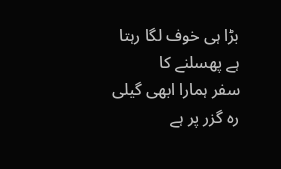بڑا ہی خوف لگا رہتا ہے پھسلنے کا
سفر ہمارا ابھی گیلی رہ گزر پر ہے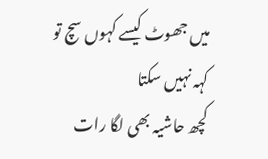میں جھوٹ کیسے کہوں سچ تو کہہ نہیں سکتا
کچھ حاشیہ بھی لگا رات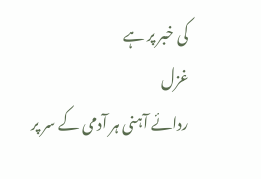کی خبر پر ہے
غزل
ردائے آہنی ہر آدمی کے سر پر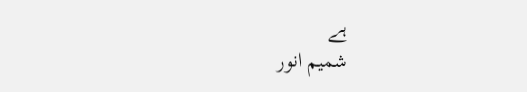ہے
شمیم انور